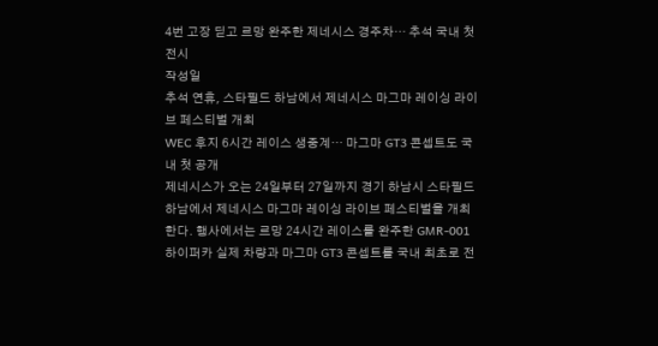4번 고장 딛고 르망 완주한 제네시스 경주차… 추석 국내 첫 전시
작성일
추석 연휴, 스타필드 하남에서 제네시스 마그마 레이싱 라이브 페스티벌 개최
WEC 후지 6시간 레이스 생중계… 마그마 GT3 콘셉트도 국내 첫 공개
제네시스가 오는 24일부터 27일까지 경기 하남시 스타필드 하남에서 제네시스 마그마 레이싱 라이브 페스티벌을 개최한다. 행사에서는 르망 24시간 레이스를 완주한 GMR-001 하이퍼카 실제 차량과 마그마 GT3 콘셉트를 국내 최초로 전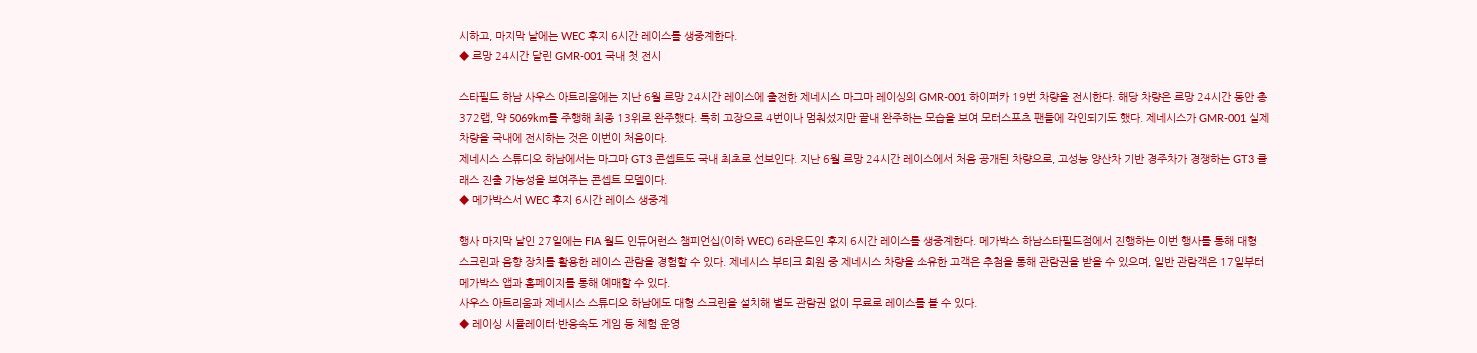시하고, 마지막 날에는 WEC 후지 6시간 레이스를 생중계한다.
◆ 르망 24시간 달린 GMR-001 국내 첫 전시

스타필드 하남 사우스 아트리움에는 지난 6월 르망 24시간 레이스에 출전한 제네시스 마그마 레이싱의 GMR-001 하이퍼카 19번 차량을 전시한다. 해당 차량은 르망 24시간 동안 총 372랩, 약 5069km를 주행해 최종 13위로 완주했다. 특히 고장으로 4번이나 멈춰섰지만 끝내 완주하는 모습을 보여 모터스포츠 팬들에 각인되기도 했다. 제네시스가 GMR-001 실제 차량을 국내에 전시하는 것은 이번이 처음이다.
제네시스 스튜디오 하남에서는 마그마 GT3 콘셉트도 국내 최초로 선보인다. 지난 6월 르망 24시간 레이스에서 처음 공개된 차량으로, 고성능 양산차 기반 경주차가 경쟁하는 GT3 클래스 진출 가능성을 보여주는 콘셉트 모델이다.
◆ 메가박스서 WEC 후지 6시간 레이스 생중계

행사 마지막 날인 27일에는 FIA 월드 인듀어런스 챔피언십(이하 WEC) 6라운드인 후지 6시간 레이스를 생중계한다. 메가박스 하남스타필드점에서 진행하는 이번 행사를 통해 대형 스크린과 음향 장치를 활용한 레이스 관람을 경험할 수 있다. 제네시스 부티크 회원 중 제네시스 차량을 소유한 고객은 추첨을 통해 관람권을 받을 수 있으며, 일반 관람객은 17일부터 메가박스 앱과 홈페이지를 통해 예매할 수 있다.
사우스 아트리움과 제네시스 스튜디오 하남에도 대형 스크린을 설치해 별도 관람권 없이 무료로 레이스를 볼 수 있다.
◆ 레이싱 시뮬레이터·반응속도 게임 등 체험 운영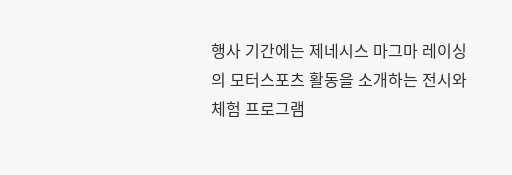행사 기간에는 제네시스 마그마 레이싱의 모터스포츠 활동을 소개하는 전시와 체험 프로그램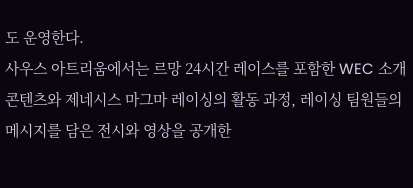도 운영한다.
사우스 아트리움에서는 르망 24시간 레이스를 포함한 WEC 소개 콘텐츠와 제네시스 마그마 레이싱의 활동 과정, 레이싱 팀원들의 메시지를 담은 전시와 영상을 공개한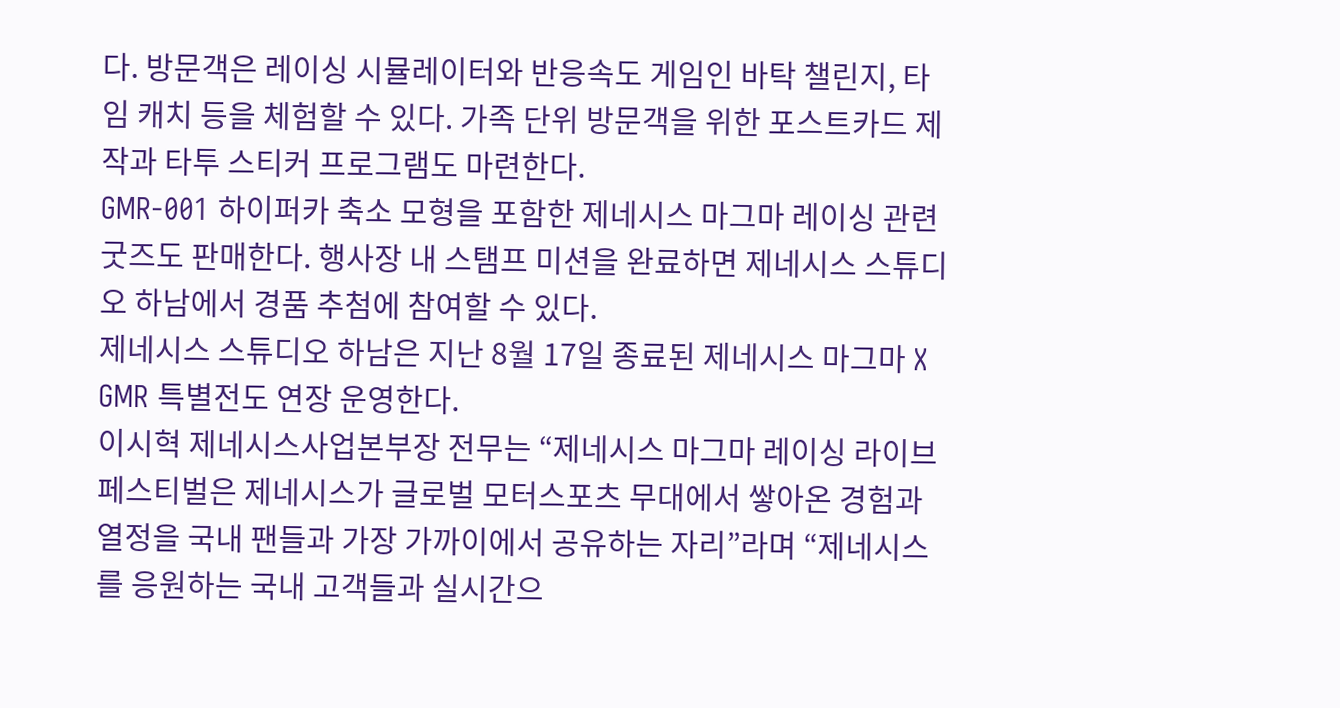다. 방문객은 레이싱 시뮬레이터와 반응속도 게임인 바탁 챌린지, 타임 캐치 등을 체험할 수 있다. 가족 단위 방문객을 위한 포스트카드 제작과 타투 스티커 프로그램도 마련한다.
GMR-001 하이퍼카 축소 모형을 포함한 제네시스 마그마 레이싱 관련 굿즈도 판매한다. 행사장 내 스탬프 미션을 완료하면 제네시스 스튜디오 하남에서 경품 추첨에 참여할 수 있다.
제네시스 스튜디오 하남은 지난 8월 17일 종료된 제네시스 마그마 X GMR 특별전도 연장 운영한다.
이시혁 제네시스사업본부장 전무는 “제네시스 마그마 레이싱 라이브 페스티벌은 제네시스가 글로벌 모터스포츠 무대에서 쌓아온 경험과 열정을 국내 팬들과 가장 가까이에서 공유하는 자리”라며 “제네시스를 응원하는 국내 고객들과 실시간으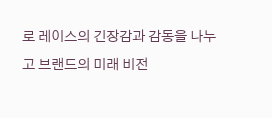로 레이스의 긴장감과 감동을 나누고 브랜드의 미래 비전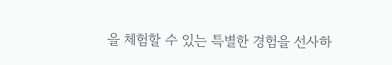을 체험할 수 있는 특별한 경험을 선사하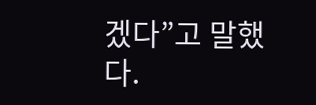겠다”고 말했다.